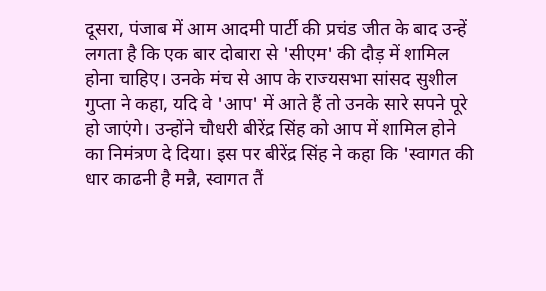दूसरा, पंजाब में आम आदमी पार्टी की प्रचंड जीत के बाद उन्हें लगता है कि एक बार दोबारा से 'सीएम' की दौड़ में शामिल होना चाहिए। उनके मंच से आप के राज्यसभा सांसद सुशील गुप्ता ने कहा, यदि वे 'आप' में आते हैं तो उनके सारे सपने पूरे हो जाएंगे। उन्होंने चौधरी बीरेंद्र सिंह को आप में शामिल होने का निमंत्रण दे दिया। इस पर बीरेंद्र सिंह ने कहा कि 'स्वागत की धार काढनी है मन्नै, स्वागत तैं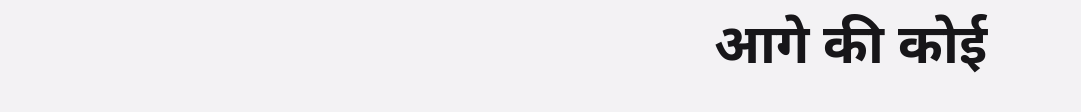आगे की कोई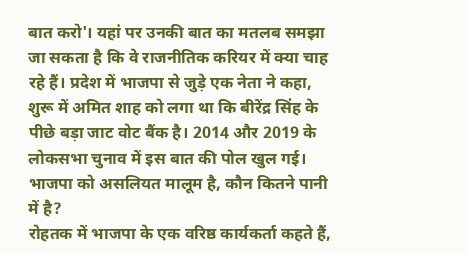बात करो'। यहां पर उनकी बात का मतलब समझा जा सकता है कि वे राजनीतिक करियर में क्या चाह रहे हैं। प्रदेश में भाजपा से जुड़े एक नेता ने कहा, शुरू में अमित शाह को लगा था कि बीरेंद्र सिंह के पीछे बड़ा जाट वोट बैंक है। 2014 और 2019 के लोकसभा चुनाव में इस बात की पोल खुल गई।
भाजपा को असलियत मालूम है, कौन कितने पानी में है?
रोहतक में भाजपा के एक वरिष्ठ कार्यकर्ता कहते हैं,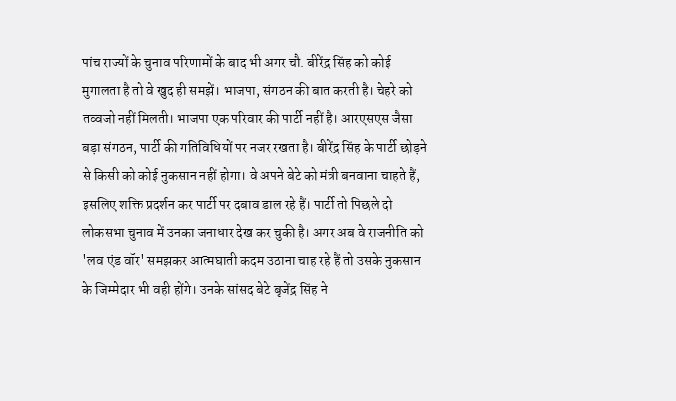पांच राज्यों के चुनाव परिणामों के बाद भी अगर चौ. बीरेंद्र सिंह को कोई मुगालता है तो वे खुद ही समझें। भाजपा, संगठन की बात करती है। चेहरे को तव्वजो नहीं मिलती। भाजपा एक परिवार की पार्टी नहीं है। आरएसएस जैसा बड़ा संगठन, पार्टी की गतिविधियों पर नजर रखता है। बीरेंद्र सिंह के पार्टी छोड़ने से किसी को कोई नुकसान नहीं होगा। वे अपने बेटे को मंत्री बनवाना चाहते हैं, इसलिए शक्ति प्रदर्शन कर पार्टी पर दबाव डाल रहे हैं। पार्टी तो पिछले दो लोकसभा चुनाव में उनका जनाधार देख कर चुकी है। अगर अब वे राजनीति को 'लव एंड वॉर' समझकर आत्मघाती कदम उठाना चाह रहे हैं तो उसके नुकसान के जिम्मेदार भी वही होंगे। उनके सांसद बेटे बृजेंद्र सिंह ने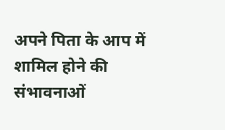अपने पिता के आप में शामिल होने की संभावनाओं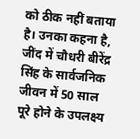को ठीक नहीं बताया है। उनका कहना है, जींद में चौधरी बीरेंद्र सिंह के सार्वजनिक जीवन में 50 साल पूरे होने के उपलक्ष्य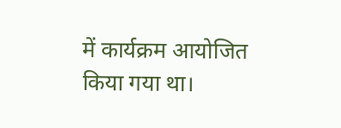में कार्यक्रम आयोजित किया गया था।